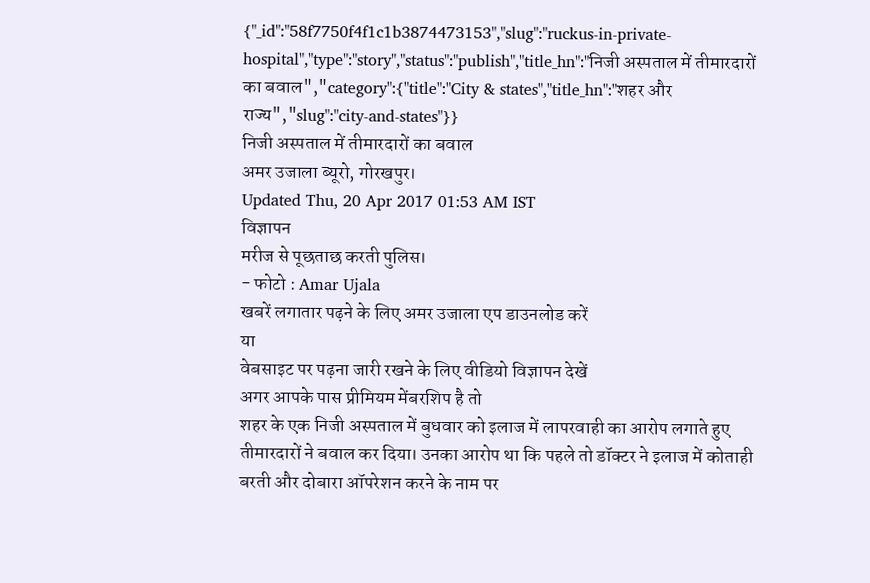{"_id":"58f7750f4f1c1b3874473153","slug":"ruckus-in-private-hospital","type":"story","status":"publish","title_hn":"निजी अस्पताल में तीमारदारों का बवाल","category":{"title":"City & states","title_hn":"शहर और राज्य","slug":"city-and-states"}}
निजी अस्पताल में तीमारदारों का बवाल
अमर उजाला ब्यूरो, गोरखपुर।
Updated Thu, 20 Apr 2017 01:53 AM IST
विज्ञापन
मरीज से पूछताछ करती पुलिस।
- फोटो : Amar Ujala
खबरें लगातार पढ़ने के लिए अमर उजाला एप डाउनलोड करें
या
वेबसाइट पर पढ़ना जारी रखने के लिए वीडियो विज्ञापन देखें
अगर आपके पास प्रीमियम मेंबरशिप है तो
शहर के एक निजी अस्पताल में बुधवार को इलाज में लापरवाही का आरोप लगाते हुए तीमारदारों ने बवाल कर दिया। उनका आरोप था कि पहले तो डॉक्टर ने इलाज में कोताही बरती और दोबारा ऑपरेशन करने के नाम पर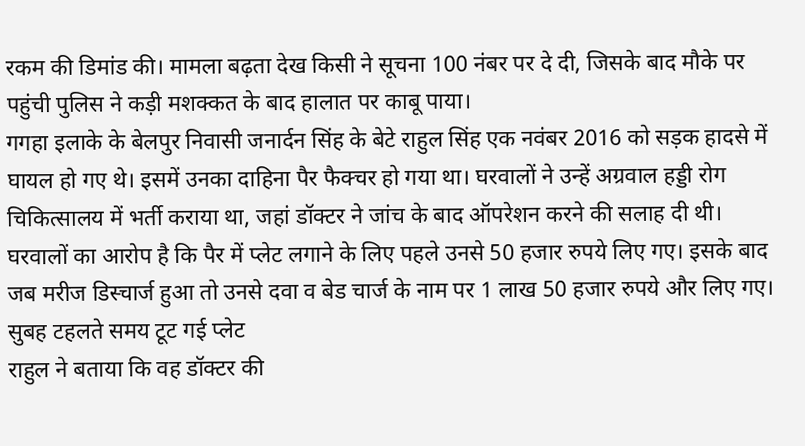रकम की डिमांड की। मामला बढ़ता देख किसी ने सूचना 100 नंबर पर दे दी, जिसके बाद मौके पर पहुंची पुलिस ने कड़ी मशक्कत के बाद हालात पर काबू पाया।
गगहा इलाके के बेलपुर निवासी जनार्दन सिंह के बेटे राहुल सिंह एक नवंबर 2016 को सड़क हादसे में घायल हो गए थे। इसमें उनका दाहिना पैर फैक्चर हो गया था। घरवालों ने उन्हें अग्रवाल हड्डी रोग चिकित्सालय में भर्ती कराया था, जहां डॉक्टर ने जांच के बाद ऑपरेशन करने की सलाह दी थी। घरवालों का आरोप है कि पैर में प्लेट लगाने के लिए पहले उनसे 50 हजार रुपये लिए गए। इसके बाद जब मरीज डिस्चार्ज हुआ तो उनसे दवा व बेड चार्ज के नाम पर 1 लाख 50 हजार रुपये और लिए गए।
सुबह टहलते समय टूट गई प्लेट
राहुल ने बताया कि वह डॉक्टर की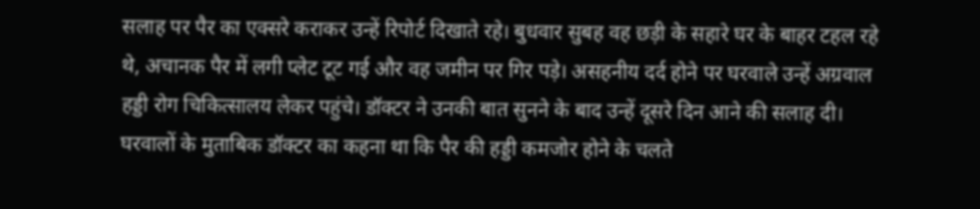सलाह पर पैर का एक्सरे कराकर उन्हें रिपोर्ट दिखाते रहे। बुधवार सुबह वह छड़ी के सहारे घर के बाहर टहल रहे थे, अचानक पैर में लगी प्लेट टूट गई और वह जमीन पर गिर पड़े। असहनीय दर्द होने पर घरवाले उन्हें अग्रवाल हड्डी रोग चिकित्सालय लेकर पहुंचे। डॉक्टर ने उनकी बात सुनने के बाद उन्हें दूसरे दिन आने की सलाह दी। घरवालों के मुताबिक डॉक्टर का कहना था कि पैर की हड्डी कमजोर होने के चलते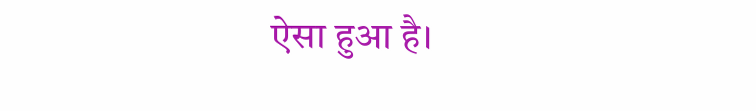ऐसा हुआ है।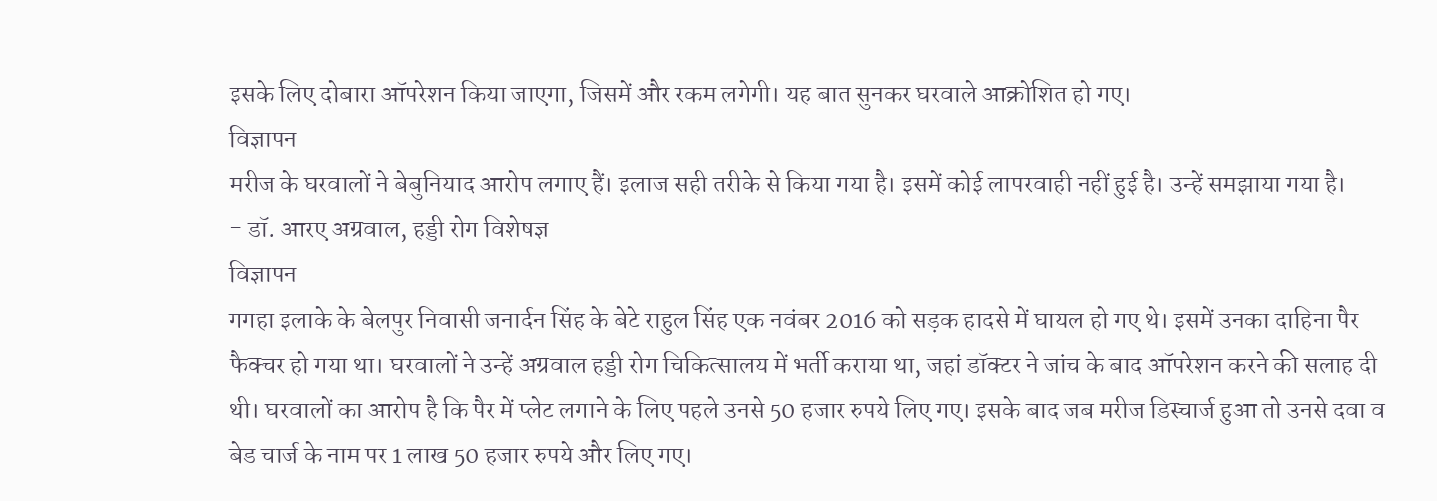इसके लिए दोबारा ऑपरेशन किया जाएगा, जिसमें और रकम लगेगी। यह बात सुनकर घरवाले आक्रोशित हो गए।
विज्ञापन
मरीज के घरवालों ने बेबुनियाद आरोप लगाए हैं। इलाज सही तरीके से किया गया है। इसमें कोई लापरवाही नहीं हुई है। उन्हें समझाया गया है।
- डॉ. आरए अग्रवाल, हड्डी रोग विशेषज्ञ
विज्ञापन
गगहा इलाके के बेलपुर निवासी जनार्दन सिंह के बेटे राहुल सिंह एक नवंबर 2016 को सड़क हादसे में घायल हो गए थे। इसमें उनका दाहिना पैर फैक्चर हो गया था। घरवालों ने उन्हें अग्रवाल हड्डी रोग चिकित्सालय में भर्ती कराया था, जहां डॉक्टर ने जांच के बाद ऑपरेशन करने की सलाह दी थी। घरवालों का आरोप है कि पैर में प्लेट लगाने के लिए पहले उनसे 50 हजार रुपये लिए गए। इसके बाद जब मरीज डिस्चार्ज हुआ तो उनसे दवा व बेड चार्ज के नाम पर 1 लाख 50 हजार रुपये और लिए गए।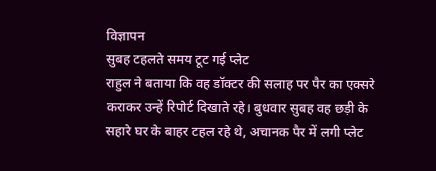विज्ञापन
सुबह टहलते समय टूट गई प्लेट
राहुल ने बताया कि वह डॉक्टर की सलाह पर पैर का एक्सरे कराकर उन्हें रिपोर्ट दिखाते रहे। बुधवार सुबह वह छड़ी के सहारे घर के बाहर टहल रहे थे, अचानक पैर में लगी प्लेट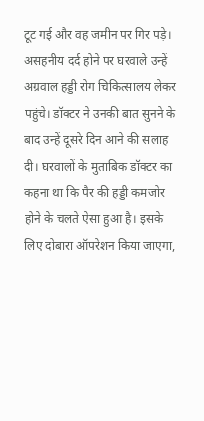टूट गई और वह जमीन पर गिर पड़े। असहनीय दर्द होने पर घरवाले उन्हें अग्रवाल हड्डी रोग चिकित्सालय लेकर पहुंचे। डॉक्टर ने उनकी बात सुनने के बाद उन्हें दूसरे दिन आने की सलाह दी। घरवालों के मुताबिक डॉक्टर का कहना था कि पैर की हड्डी कमजोर होने के चलते ऐसा हुआ है। इसके लिए दोबारा ऑपरेशन किया जाएगा,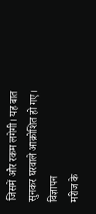जिसमें और रकम लगेगी। यह बात सुनकर घरवाले आक्रोशित हो गए।
विज्ञापन
मरीज के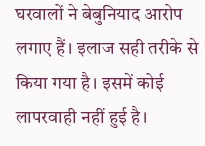घरवालों ने बेबुनियाद आरोप लगाए हैं। इलाज सही तरीके से किया गया है। इसमें कोई लापरवाही नहीं हुई है।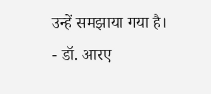उन्हें समझाया गया है।
- डॉ. आरए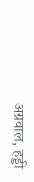अग्रवाल, हड्डी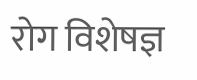रोग विशेषज्ञ